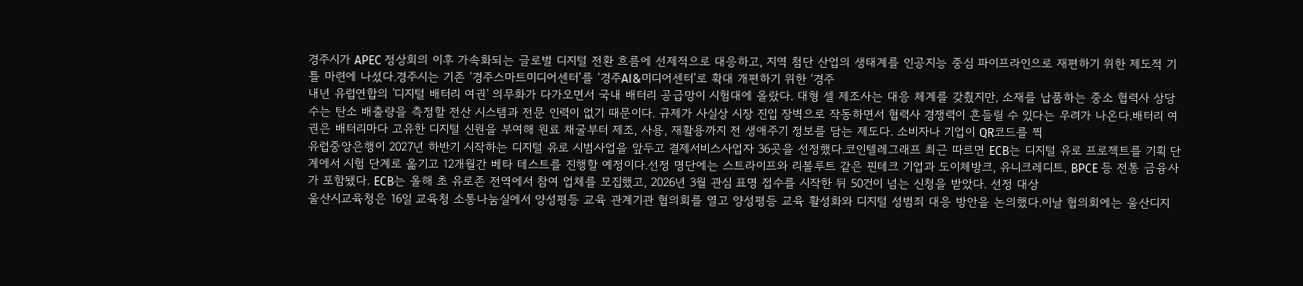경주시가 APEC 정상회의 이후 가속화되는 글로벌 디지털 전환 흐름에 선제적으로 대응하고, 지역 첨단 산업의 생태계를 인공지능 중심 파이프라인으로 재편하기 위한 제도적 기틀 마련에 나섰다.경주시는 기존 ‘경주스마트미디어센터’를 ‘경주AI&미디어센터’로 확대 개편하기 위한 ‘경주
내년 유럽연합의 '디지털 배터리 여권' 의무화가 다가오면서 국내 배터리 공급망이 시험대에 올랐다. 대형 셀 제조사는 대응 체계를 갖췄지만, 소재를 납품하는 중소 협력사 상당수는 탄소 배출량을 측정할 전산 시스템과 전문 인력이 없기 때문이다. 규제가 사실상 시장 진입 장벽으로 작동하면서 협력사 경쟁력이 흔들릴 수 있다는 우려가 나온다.배터리 여권은 배터리마다 고유한 디지털 신원을 부여해 원료 채굴부터 제조, 사용, 재활용까지 전 생애주기 정보를 담는 제도다. 소비자나 기업이 QR코드를 찍
유럽중앙은행이 2027년 하반기 시작하는 디지털 유로 시범사업을 앞두고 결제서비스사업자 36곳을 선정했다.코인텔레그래프 최근 따르면 ECB는 디지털 유로 프로젝트를 기획 단계에서 시험 단계로 옮기고 12개월간 베타 테스트를 진행할 예정이다.선정 명단에는 스트라이프와 리볼루트 같은 핀테크 기업과 도이체방크, 유니크레디트, BPCE 등 전통 금융사가 포함됐다. ECB는 올해 초 유로존 전역에서 참여 업체를 모집했고, 2026년 3월 관심 표명 접수를 시작한 뒤 50건이 넘는 신청을 받았다. 선정 대상
울산시교육청은 16일 교육청 소통나눔실에서 양성평등 교육 관계기관 협의회를 열고 양성평등 교육 활성화와 디지털 성범죄 대응 방안을 논의했다.이날 협의회에는 울산디지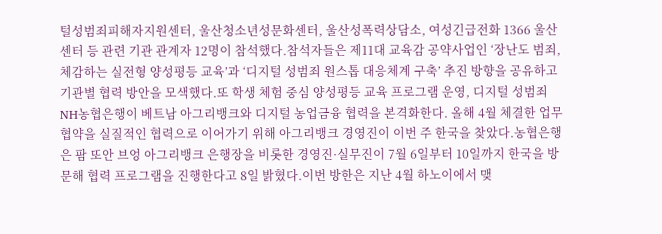털성범죄피해자지원센터, 울산청소년성문화센터, 울산성폭력상담소, 여성긴급전화 1366 울산센터 등 관련 기관 관계자 12명이 참석했다.참석자들은 제11대 교육감 공약사업인 ‘장난도 범죄, 체감하는 실전형 양성평등 교육’과 ‘디지털 성범죄 원스톱 대응체계 구축’ 추진 방향을 공유하고 기관별 협력 방안을 모색했다.또 학생 체험 중심 양성평등 교육 프로그램 운영, 디지털 성범죄
NH농협은행이 베트남 아그리뱅크와 디지털 농업금융 협력을 본격화한다. 올해 4월 체결한 업무협약을 실질적인 협력으로 이어가기 위해 아그리뱅크 경영진이 이번 주 한국을 찾았다.농협은행은 팜 또안 브엉 아그리뱅크 은행장을 비롯한 경영진·실무진이 7월 6일부터 10일까지 한국을 방문해 협력 프로그램을 진행한다고 8일 밝혔다.이번 방한은 지난 4월 하노이에서 맺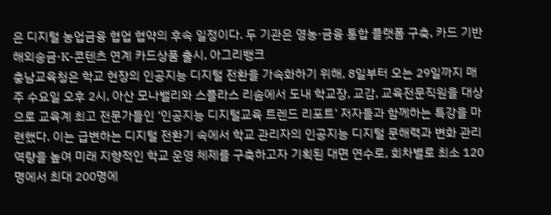은 디지털 농업금융 협업 협약의 후속 일정이다. 두 기관은 영농·금융 통합 플랫폼 구축, 카드 기반 해외송금·K-콘텐츠 연계 카드상품 출시, 아그리뱅크
충남교육청은 학교 현장의 인공지능 디지털 전환을 가속화하기 위해, 8일부터 오는 29일까지 매주 수요일 오후 2시, 아산 모나밸리와 스플라스 리솜에서 도내 학교장, 교감, 교육전문직원을 대상으로 교육계 최고 전문가들인 ‘인공지능 디지털교육 트렌드 리포트’ 저자들과 함께하는 특강을 마련했다. 이는 급변하는 디지털 전환기 속에서 학교 관리자의 인공지능 디지털 문해력과 변화 관리 역량을 높여 미래 지향적인 학교 운영 체제를 구축하고자 기획된 대면 연수로, 회차별로 최소 120명에서 최대 200명에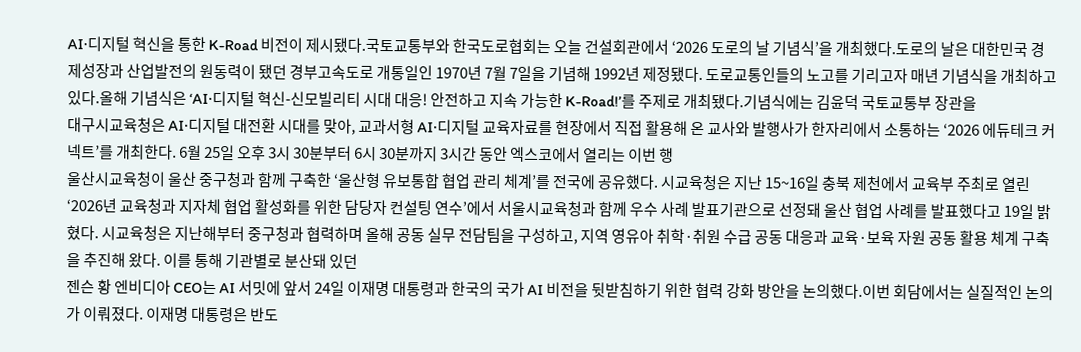AI·디지털 혁신을 통한 K-Road 비전이 제시됐다.국토교통부와 한국도로협회는 오늘 건설회관에서 ‘2026 도로의 날 기념식’을 개최했다.도로의 날은 대한민국 경제성장과 산업발전의 원동력이 됐던 경부고속도로 개통일인 1970년 7월 7일을 기념해 1992년 제정됐다. 도로교통인들의 노고를 기리고자 매년 기념식을 개최하고 있다.올해 기념식은 ‘AI·디지털 혁신-신모빌리티 시대 대응! 안전하고 지속 가능한 K-Road!’를 주제로 개최됐다.기념식에는 김윤덕 국토교통부 장관을
대구시교육청은 AI·디지털 대전환 시대를 맞아, 교과서형 AI·디지털 교육자료를 현장에서 직접 활용해 온 교사와 발행사가 한자리에서 소통하는 ‘2026 에듀테크 커넥트’를 개최한다. 6월 25일 오후 3시 30분부터 6시 30분까지 3시간 동안 엑스코에서 열리는 이번 행
울산시교육청이 울산 중구청과 함께 구축한 ‘울산형 유보통합 협업 관리 체계’를 전국에 공유했다. 시교육청은 지난 15~16일 충북 제천에서 교육부 주최로 열린 ‘2026년 교육청과 지자체 협업 활성화를 위한 담당자 컨설팅 연수’에서 서울시교육청과 함께 우수 사례 발표기관으로 선정돼 울산 협업 사례를 발표했다고 19일 밝혔다. 시교육청은 지난해부터 중구청과 협력하며 올해 공동 실무 전담팀을 구성하고, 지역 영유아 취학·취원 수급 공동 대응과 교육·보육 자원 공동 활용 체계 구축을 추진해 왔다. 이를 통해 기관별로 분산돼 있던
젠슨 황 엔비디아 CEO는 AI 서밋에 앞서 24일 이재명 대통령과 한국의 국가 AI 비전을 뒷받침하기 위한 협력 강화 방안을 논의했다.이번 회담에서는 실질적인 논의가 이뤄졌다. 이재명 대통령은 반도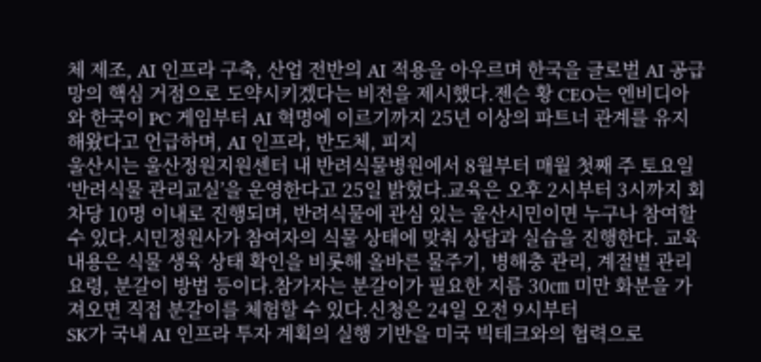체 제조, AI 인프라 구축, 산업 전반의 AI 적용을 아우르며 한국을 글로벌 AI 공급망의 핵심 거점으로 도약시키겠다는 비전을 제시했다.젠슨 황 CEO는 엔비디아와 한국이 PC 게임부터 AI 혁명에 이르기까지 25년 이상의 파트너 관계를 유지해왔다고 언급하며, AI 인프라, 반도체, 피지
울산시는 울산정원지원센터 내 반려식물병원에서 8월부터 매월 첫째 주 토요일 ‘반려식물 관리교실’을 운영한다고 25일 밝혔다.교육은 오후 2시부터 3시까지 회차당 10명 이내로 진행되며, 반려식물에 관심 있는 울산시민이면 누구나 참여할 수 있다.시민정원사가 참여자의 식물 상태에 맞춰 상담과 실습을 진행한다. 교육 내용은 식물 생육 상태 확인을 비롯해 올바른 물주기, 병해충 관리, 계절별 관리 요령, 분갈이 방법 등이다.참가자는 분갈이가 필요한 지름 30㎝ 미만 화분을 가져오면 직접 분갈이를 체험할 수 있다.신청은 24일 오전 9시부터
SK가 국내 AI 인프라 투자 계획의 실행 기반을 미국 빅테크와의 협력으로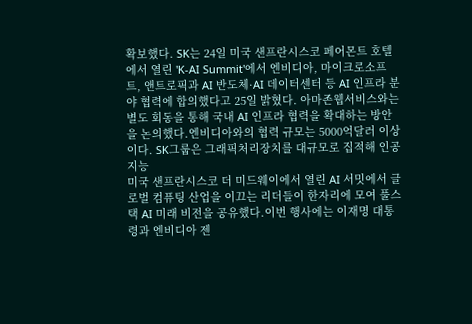확보했다. SK는 24일 미국 샌프란시스코 페어몬트 호텔에서 열린 'K-AI Summit'에서 엔비디아, 마이크로소프트, 앤트로픽과 AI 반도체·AI 데이터센터 등 AI 인프라 분야 협력에 합의했다고 25일 밝혔다. 아마존웹서비스와는 별도 회동을 통해 국내 AI 인프라 협력을 확대하는 방안을 논의했다.엔비디아와의 협력 규모는 5000억달러 이상이다. SK그룹은 그래픽처리장치를 대규모로 집적해 인공지능
미국 샌프란시스코 더 미드웨이에서 열린 AI 서밋에서 글로벌 컴퓨팅 산업을 이끄는 리더들이 한자리에 모여 풀스택 AI 미래 비전을 공유했다.이번 행사에는 이재명 대통령과 엔비디아 젠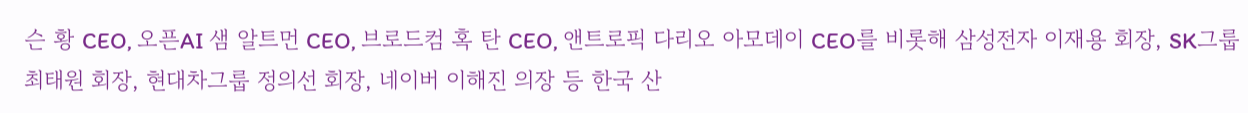슨 황 CEO, 오픈AI 샘 알트먼 CEO, 브로드컴 혹 탄 CEO, 앤트로픽 다리오 아모데이 CEO를 비롯해 삼성전자 이재용 회장, SK그룹 최태원 회장, 현대차그룹 정의선 회장, 네이버 이해진 의장 등 한국 산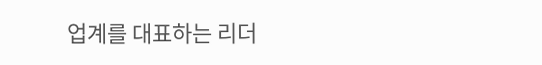업계를 대표하는 리더